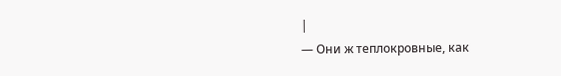|
— Они ж теплокровные, как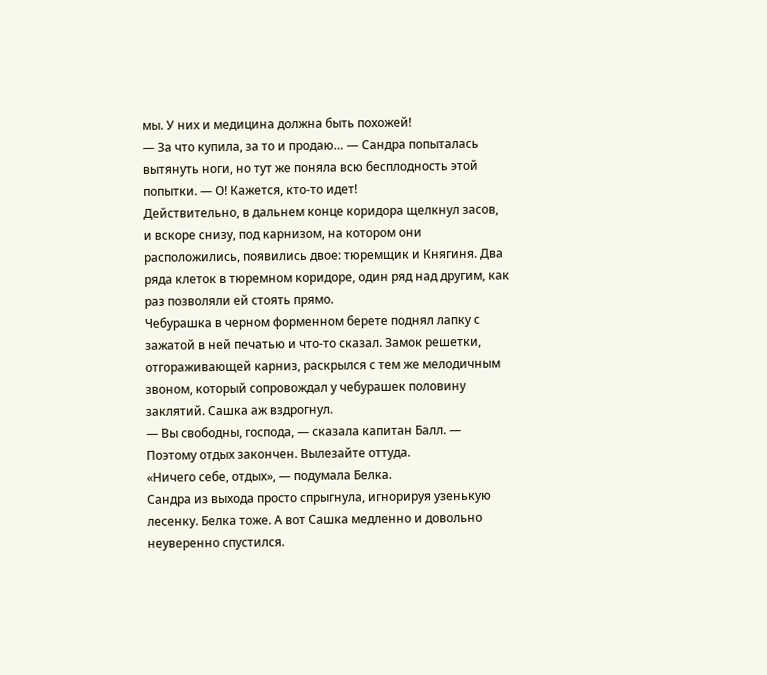мы. У них и медицина должна быть похожей!
— За что купила, за то и продаю… — Сандра попыталась вытянуть ноги, но тут же поняла всю бесплодность этой попытки. — О! Кажется, кто-то идет!
Действительно, в дальнем конце коридора щелкнул засов, и вскоре снизу, под карнизом, на котором они расположились, появились двое: тюремщик и Княгиня. Два ряда клеток в тюремном коридоре, один ряд над другим, как раз позволяли ей стоять прямо.
Чебурашка в черном форменном берете поднял лапку с зажатой в ней печатью и что-то сказал. Замок решетки, отгораживающей карниз, раскрылся с тем же мелодичным звоном, который сопровождал у чебурашек половину заклятий. Сашка аж вздрогнул.
— Вы свободны, господа, — сказала капитан Балл. — Поэтому отдых закончен. Вылезайте оттуда.
«Ничего себе, отдых», — подумала Белка.
Сандра из выхода просто спрыгнула, игнорируя узенькую лесенку. Белка тоже. А вот Сашка медленно и довольно неуверенно спустился.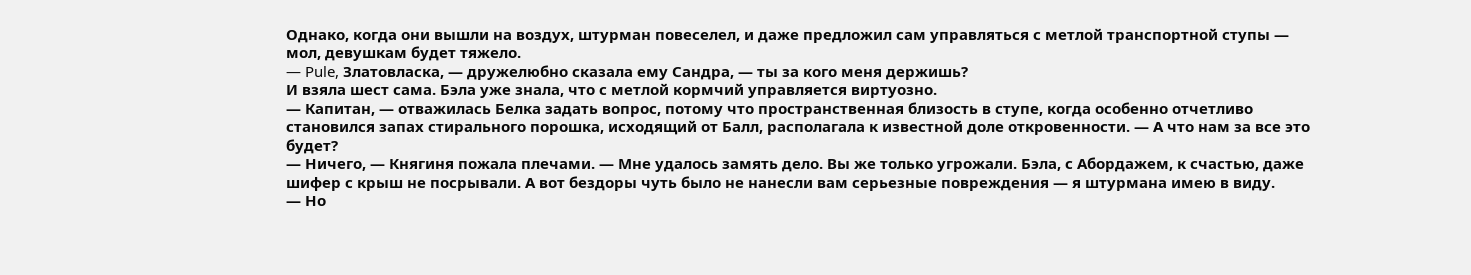Однако, когда они вышли на воздух, штурман повеселел, и даже предложил сам управляться с метлой транспортной ступы — мол, девушкам будет тяжело.
— Pule, Златовласка, — дружелюбно сказала ему Сандра, — ты за кого меня держишь?
И взяла шест сама. Бэла уже знала, что с метлой кормчий управляется виртуозно.
— Капитан, — отважилась Белка задать вопрос, потому что пространственная близость в ступе, когда особенно отчетливо становился запах стирального порошка, исходящий от Балл, располагала к известной доле откровенности. — А что нам за все это будет?
— Ничего, — Княгиня пожала плечами. — Мне удалось замять дело. Вы же только угрожали. Бэла, с Абордажем, к счастью, даже шифер с крыш не посрывали. А вот бездоры чуть было не нанесли вам серьезные повреждения — я штурмана имею в виду.
— Но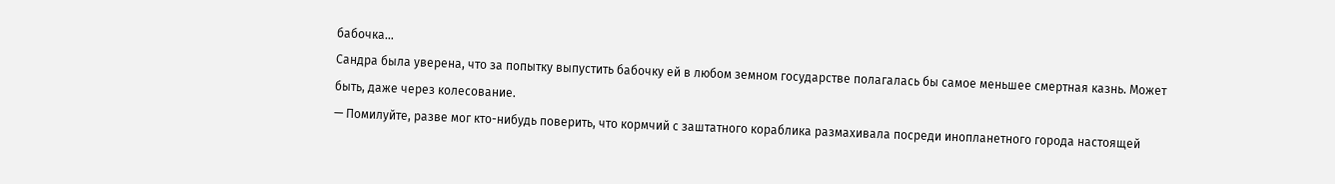бабочка…
Сандра была уверена, что за попытку выпустить бабочку ей в любом земном государстве полагалась бы самое меньшее смертная казнь. Может быть, даже через колесование.
— Помилуйте, разве мог кто-нибудь поверить, что кормчий с заштатного кораблика размахивала посреди инопланетного города настоящей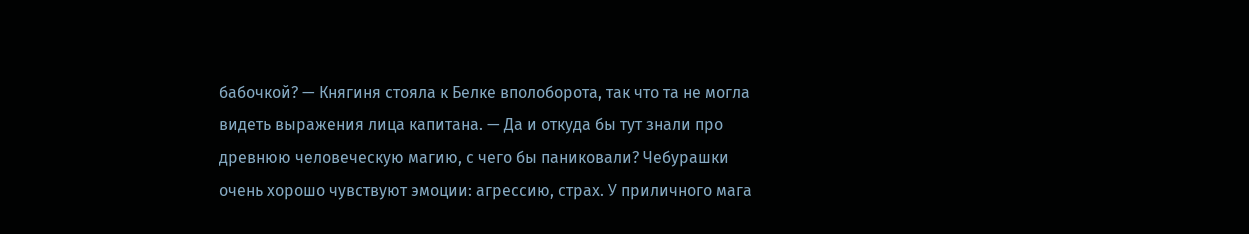бабочкой? — Княгиня стояла к Белке вполоборота, так что та не могла видеть выражения лица капитана. — Да и откуда бы тут знали про древнюю человеческую магию, с чего бы паниковали? Чебурашки очень хорошо чувствуют эмоции: агрессию, страх. У приличного мага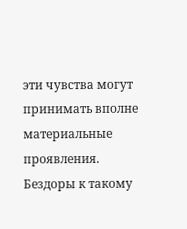эти чувства могут принимать вполне материальные проявления. Бездоры к такому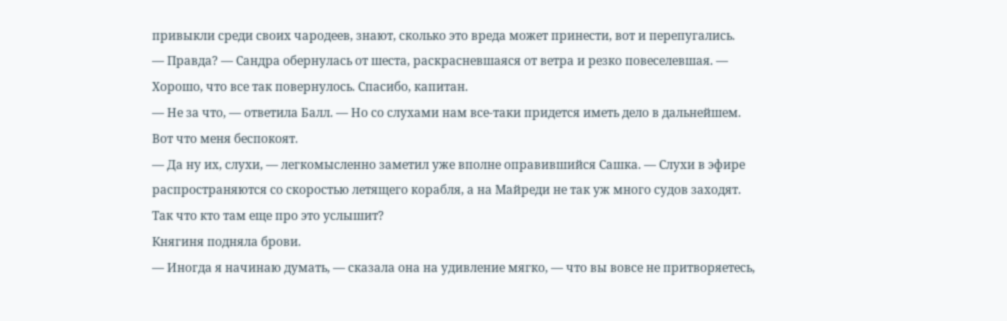привыкли среди своих чародеев, знают, сколько это вреда может принести, вот и перепугались.
— Правда? — Сандра обернулась от шеста, раскрасневшаяся от ветра и резко повеселевшая. — Хорошо, что все так повернулось. Спасибо, капитан.
— Не за что, — ответила Балл. — Но со слухами нам все-таки придется иметь дело в дальнейшем. Вот что меня беспокоят.
— Да ну их, слухи, — легкомысленно заметил уже вполне оправившийся Сашка. — Слухи в эфире распространяются со скоростью летящего корабля, а на Майреди не так уж много судов заходят. Так что кто там еще про это услышит?
Княгиня подняла брови.
— Иногда я начинаю думать, — сказала она на удивление мягко, — что вы вовсе не притворяетесь,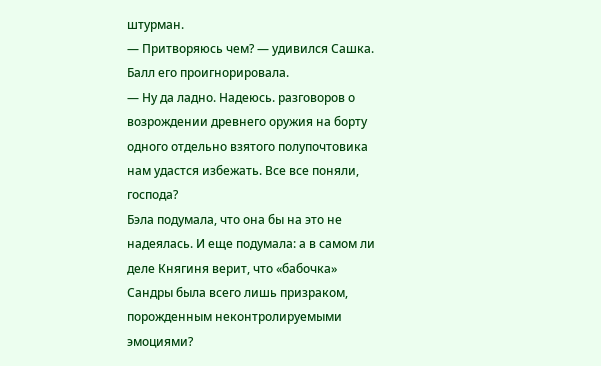штурман.
— Притворяюсь чем? — удивился Сашка.
Балл его проигнорировала.
— Ну да ладно. Надеюсь. разговоров о возрождении древнего оружия на борту одного отдельно взятого полупочтовика нам удастся избежать. Все все поняли, господа?
Бэла подумала, что она бы на это не надеялась. И еще подумала: а в самом ли деле Княгиня верит, что «бабочка» Сандры была всего лишь призраком, порожденным неконтролируемыми эмоциями?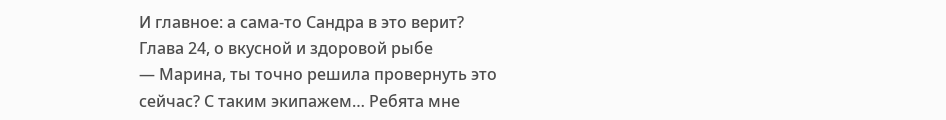И главное: а сама-то Сандра в это верит?
Глава 24, о вкусной и здоровой рыбе
— Марина, ты точно решила провернуть это сейчас? С таким экипажем… Ребята мне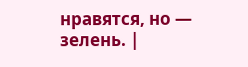нравятся, но — зелень. |